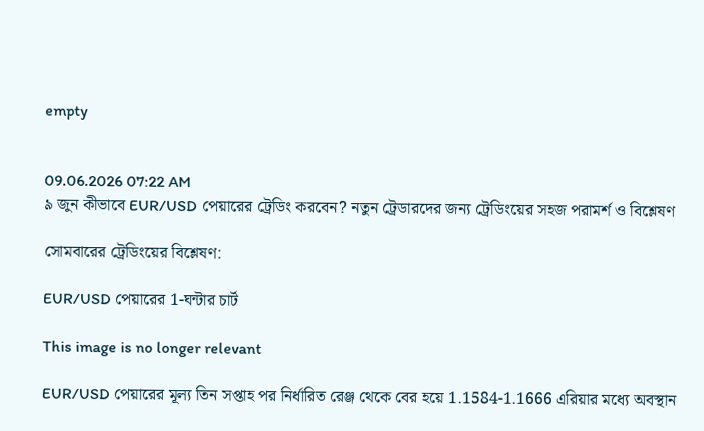empty


09.06.2026 07:22 AM
৯ জুন কীভাবে EUR/USD পেয়ারের ট্রেডিং করবেন? নতুন ট্রেডারদের জন্য ট্রেডিংয়ের সহজ পরামর্শ ও বিশ্লেষণ

সোমবারের ট্রেডিংয়ের বিশ্লেষণ:

EUR/USD পেয়ারের 1-ঘন্টার চার্ট

This image is no longer relevant

EUR/USD পেয়ারের মূল্য তিন সপ্তাহ পর নির্ধারিত রেঞ্জ থেকে বের হয়ে 1.1584-1.1666 এরিয়ার মধ্যে অবস্থান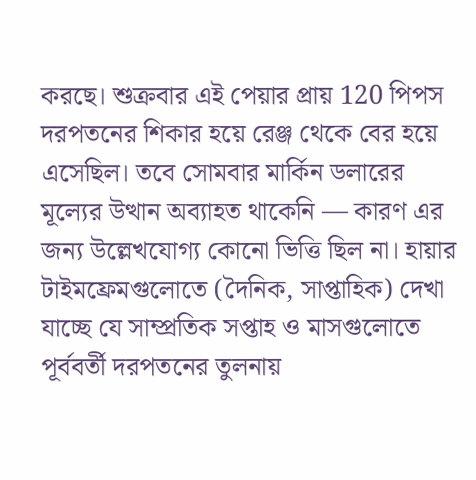করছে। শুক্রবার এই পেয়ার প্রায় 120 পিপস দরপতনের শিকার হয়ে রেঞ্জ থেকে বের হয়ে এসেছিল। তবে সোমবার মার্কিন ডলারের মূল্যের উত্থান অব্যাহত থাকেনি — কারণ এর জন্য উল্লেখযোগ্য কোনো ভিত্তি ছিল না। হায়ার টাইমফ্রেমগুলোতে (দৈনিক, সাপ্তাহিক) দেখা যাচ্ছে যে সাম্প্রতিক সপ্তাহ ও মাসগুলোতে পূর্ববর্তী দরপতনের তুলনায়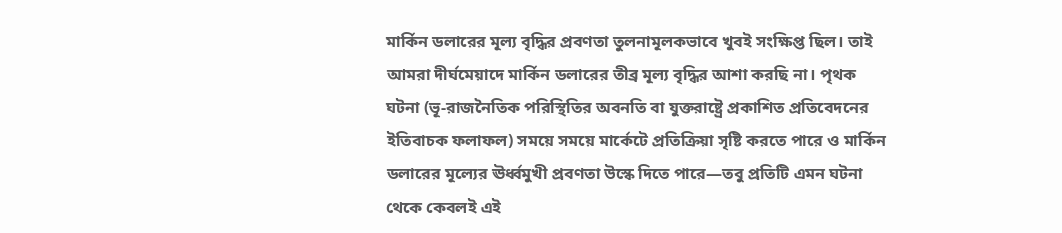মার্কিন ডলারের মূল্য বৃদ্ধির প্রবণতা তুলনামূলকভাবে খুবই সংক্ষিপ্ত ছিল। তাই আমরা দীর্ঘমেয়াদে মার্কিন ডলারের তীব্র মূল্য বৃদ্ধির আশা করছি না। পৃথক ঘটনা (ভূ-রাজনৈতিক পরিস্থিতির অবনতি বা যুক্তরাষ্ট্রে প্রকাশিত প্রতিবেদনের ইতিবাচক ফলাফল) সময়ে সময়ে মার্কেটে প্রতিক্রিয়া সৃষ্টি করতে পারে ও মার্কিন ডলারের মূল্যের ঊর্ধ্বমুখী প্রবণতা উস্কে দিতে পারে—তবু প্রতিটি এমন ঘটনা থেকে কেবলই এই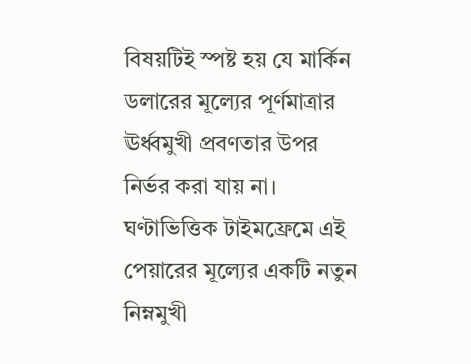বিষয়টিই স্পষ্ট হয় যে মার্কিন ডলারের মূল্যের পূর্ণমাত্রার ঊর্ধ্বমুখী প্রবণতার উপর নির্ভর করা যায় না। ঘণ্টাভিত্তিক টাইমফ্রেমে এই পেয়ারের মূল্যের একটি নতুন নিম্নমুখী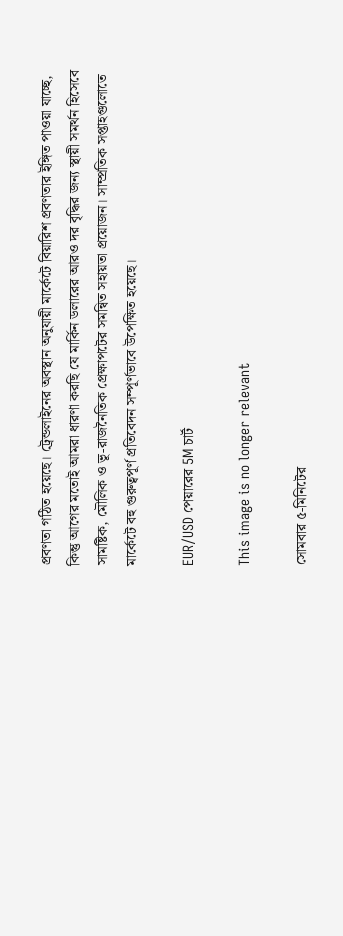প্রবণতা গঠিত হয়েছে। ট্রেন্ডলাইনের অবস্থান অনুযায়ী মার্কেটে বিয়ারিশ প্রবণতার ইঙ্গিত পাওয়া যাচ্ছে, কিন্তু আগের মতোই আমরা ধারণা করছি যে মার্কিন ডলারের আরও দর বৃদ্ধির জন্য স্থায়ী সমর্থন হিসেবে সামষ্টিক, মৌলিক ও ভূ-রাজনৈতিক প্রেক্ষাপটের সমন্বিত সহায়তা প্রয়োজন। সাম্প্রতিক সপ্তাহগুলোতে মার্কেটে বহু গুরুত্বপূর্ণ প্রতিবেদন সম্পূর্ণভাবে উপেক্ষিত হয়েছে।

EUR/USD পেয়ারের 5M চার্ট

This image is no longer relevant

সোমবার ৫-মিনিটের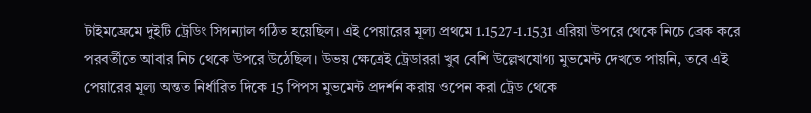টাইমফ্রেমে দুইটি ট্রেডিং সিগন্যাল গঠিত হয়েছিল। এই পেয়ারের মূল্য প্রথমে 1.1527-1.1531 এরিয়া উপরে থেকে নিচে ব্রেক করে পরবর্তীতে আবার নিচ থেকে উপরে উঠেছিল। উভয় ক্ষেত্রেই ট্রেডাররা খুব বেশি উল্লেখযোগ্য মুভমেন্ট দেখতে পায়নি, তবে এই পেয়ারের মূল্য অন্তত নির্ধারিত দিকে 15 পিপস মুভমেন্ট প্রদর্শন করায় ওপেন করা ট্রেড থেকে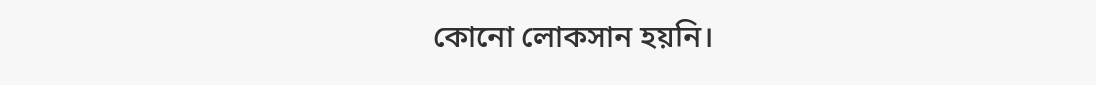কোনো লোকসান হয়নি।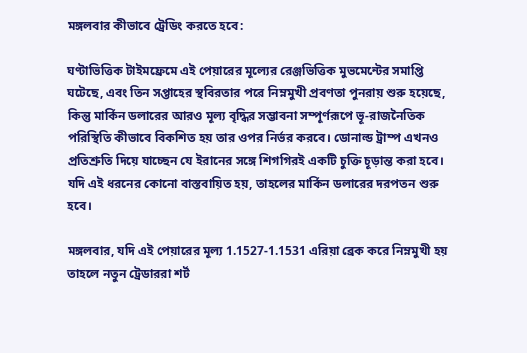মঙ্গলবার কীভাবে ট্রেডিং করতে হবে:

ঘণ্টাভিত্তিক টাইমফ্রেমে এই পেয়ারের মূল্যের রেঞ্জভিত্তিক মুভমেন্টের সমাপ্তি ঘটেছে, এবং তিন সপ্তাহের স্থবিরতার পরে নিম্নমুখী প্রবণতা পুনরায় শুরু হয়েছে, কিন্তু মার্কিন ডলারের আরও মূল্য বৃদ্ধির সম্ভাবনা সম্পূর্ণরূপে ভূ-রাজনৈতিক পরিস্থিতি কীভাবে বিকশিত হয় তার ওপর নির্ভর করবে। ডোনাল্ড ট্রাম্প এখনও প্রতিশ্রুতি দিয়ে যাচ্ছেন যে ইরানের সঙ্গে শিগগিরই একটি চুক্তি চূড়ান্ত করা হবে। যদি এই ধরনের কোনো বাস্তবায়িত হয়, তাহলের মার্কিন ডলারের দরপতন শুরু হবে।

মঙ্গলবার, যদি এই পেয়ারের মূল্য 1.1527-1.1531 এরিয়া ব্রেক করে নিম্নমুখী হয় তাহলে নতুন ট্রেডাররা শর্ট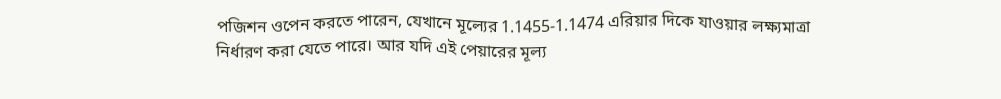পজিশন ওপেন করতে পারেন, যেখানে মূল্যের 1.1455-1.1474 এরিয়ার দিকে যাওয়ার লক্ষ্যমাত্রা নির্ধারণ করা যেতে পারে। আর যদি এই পেয়ারের মূল্য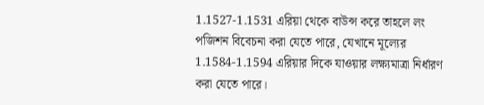1.1527-1.1531 এরিয়া থেকে বাউন্স করে তাহলে লং পজিশন বিবেচনা করা যেতে পারে, যেখানে মূল্যের 1.1584-1.1594 এরিয়ার দিকে যাওয়ার লক্ষ্যমাত্রা নির্ধারণ করা যেতে পারে।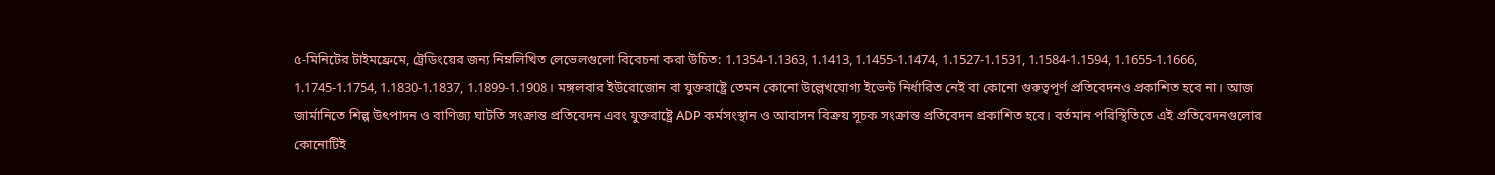৫-মিনিটের টাইমফ্রেমে, ট্রেডিংয়ের জন্য নিম্নলিখিত লেভেলগুলো বিবেচনা করা উচিত: 1.1354-1.1363, 1.1413, 1.1455-1.1474, 1.1527-1.1531, 1.1584-1.1594, 1.1655-1.1666, 1.1745-1.1754, 1.1830-1.1837, 1.1899-1.1908। মঙ্গলবার ইউরোজোন বা যুক্তরাষ্ট্রে তেমন কোনো উল্লেখযোগ্য ইভেন্ট নির্ধারিত নেই বা কোনো গুরুত্বপূর্ণ প্রতিবেদনও প্রকাশিত হবে না। আজ জার্মানিতে শিল্প উৎপাদন ও বাণিজ্য ঘাটতি সংক্রান্ত প্রতিবেদন এবং যুক্তরাষ্ট্রে ADP কর্মসংস্থান ও আবাসন বিক্রয় সূচক সংক্রান্ত প্রতিবেদন প্রকাশিত হবে। বর্তমান পরিস্থিতিতে এই প্রতিবেদনগুলোর কোনোটিই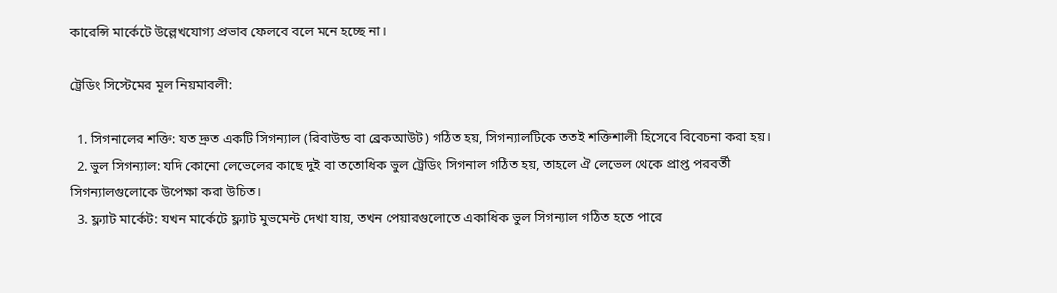কারেন্সি মার্কেটে উল্লেখযোগ্য প্রভাব ফেলবে বলে মনে হচ্ছে না।

ট্রেডিং সিস্টেমের মূল নিয়মাবলী:

  1. সিগনালের শক্তি: যত দ্রুত একটি সিগন্যাল (রিবাউন্ড বা ব্রেকআউট) গঠিত হয়, সিগন্যালটিকে ততই শক্তিশালী হিসেবে বিবেচনা করা হয়।
  2. ভুল সিগন্যাল: যদি কোনো লেভেলের কাছে দুই বা ততোধিক ভুল ট্রেডিং সিগনাল গঠিত হয়, তাহলে ঐ লেভেল থেকে প্রাপ্ত পরবর্তী সিগন্যালগুলোকে উপেক্ষা করা উচিত।
  3. ফ্ল্যাট মার্কেট: যখন মার্কেটে ফ্ল্যাট মুভমেন্ট দেখা যায়, তখন পেয়ারগুলোতে একাধিক ভুল সিগন্যাল গঠিত হতে পারে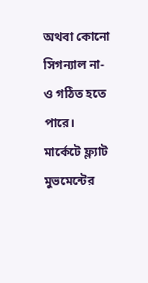অথবা কোনো সিগন্যাল না-ও গঠিত হতে পারে। মার্কেটে ফ্ল্যাট মুভমেন্টের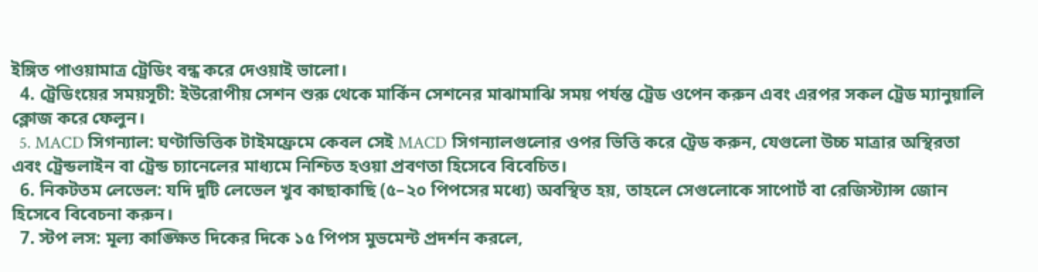ইঙ্গিত পাওয়ামাত্র ট্রেডিং বন্ধ করে দেওয়াই ভালো।
  4. ট্রেডিংয়ের সময়সূচী: ইউরোপীয় সেশন শুরু থেকে মার্কিন সেশনের মাঝামাঝি সময় পর্যন্ত ট্রেড ওপেন করুন এবং এরপর সকল ট্রেড ম্যানুয়ালি ক্লোজ করে ফেলুন।
  5. MACD সিগন্যাল: ঘণ্টাভিত্তিক টাইমফ্রেমে কেবল সেই MACD সিগন্যালগুলোর ওপর ভিত্তি করে ট্রেড করুন, যেগুলো উচ্চ মাত্রার অস্থিরতা এবং ট্রেন্ডলাইন বা ট্রেন্ড চ্যানেলের মাধ্যমে নিশ্চিত হওয়া প্রবণতা হিসেবে বিবেচিত।
  6. নিকটতম লেভেল: যদি দুটি লেভেল খুব কাছাকাছি (৫–২০ পিপসের মধ্যে) অবস্থিত হয়, তাহলে সেগুলোকে সাপোর্ট বা রেজিস্ট্যান্স জোন হিসেবে বিবেচনা করুন।
  7. স্টপ লস: মূল্য কাঙ্ক্ষিত দিকের দিকে ১৫ পিপস মুভমেন্ট প্রদর্শন করলে,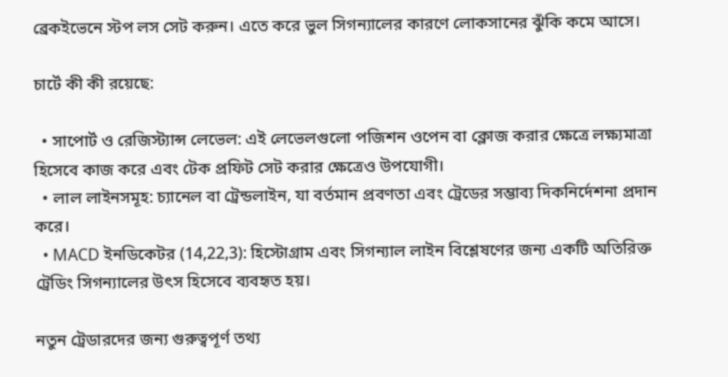ব্রেকইভেনে স্টপ লস সেট করুন। এতে করে ভুল সিগন্যালের কারণে লোকসানের ঝুঁকি কমে আসে।

চার্টে কী কী রয়েছে:

  • সাপোর্ট ও রেজিস্ট্যান্স লেভেল: এই লেভেলগুলো পজিশন ওপেন বা ক্লোজ করার ক্ষেত্রে লক্ষ্যমাত্রা হিসেবে কাজ করে এবং টেক প্রফিট সেট করার ক্ষেত্রেও উপযোগী।
  • লাল লাইনসমূহ: চ্যানেল বা ট্রেন্ডলাইন, যা বর্তমান প্রবণতা এবং ট্রেডের সম্ভাব্য দিকনির্দেশনা প্রদান করে।
  • MACD ইনডিকেটর (14,22,3): হিস্টোগ্রাম এবং সিগন্যাল লাইন বিশ্লেষণের জন্য একটি অতিরিক্ত ট্রেডিং সিগন্যালের উৎস হিসেবে ব্যবহৃত হয়।

নতুন ট্রেডারদের জন্য গুরুত্বপূর্ণ তথ্য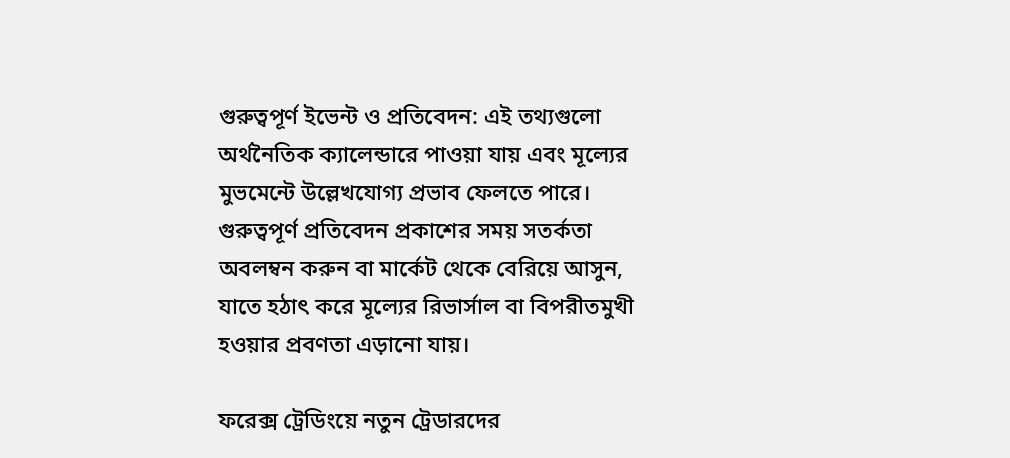গুরুত্বপূর্ণ ইভেন্ট ও প্রতিবেদন: এই তথ্যগুলো অর্থনৈতিক ক্যালেন্ডারে পাওয়া যায় এবং মূল্যের মুভমেন্টে উল্লেখযোগ্য প্রভাব ফেলতে পারে। গুরুত্বপূর্ণ প্রতিবেদন প্রকাশের সময় সতর্কতা অবলম্বন করুন বা মার্কেট থেকে বেরিয়ে আসুন, যাতে হঠাৎ করে মূল্যের রিভার্সাল বা বিপরীতমুখী হওয়ার প্রবণতা এড়ানো যায়।

ফরেক্স ট্রেডিংয়ে নতুন ট্রেডারদের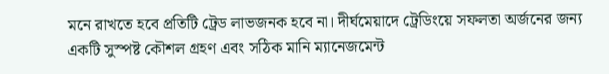মনে রাখতে হবে প্রতিটি ট্রেড লাভজনক হবে না। দীর্ঘমেয়াদে ট্রেডিংয়ে সফলতা অর্জনের জন্য একটি সুস্পষ্ট কৌশল গ্রহণ এবং সঠিক মানি ম্যানেজমেন্ট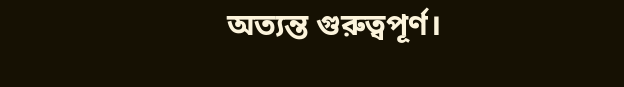অত্যন্ত গুরুত্বপূর্ণ।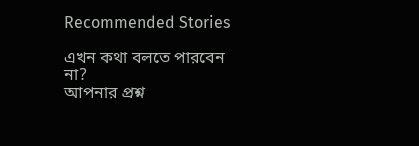Recommended Stories

এখন কথা বলতে পারবেন না?
আপনার প্রশ্ন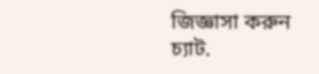জিজ্ঞাসা করুন চ্যাট.